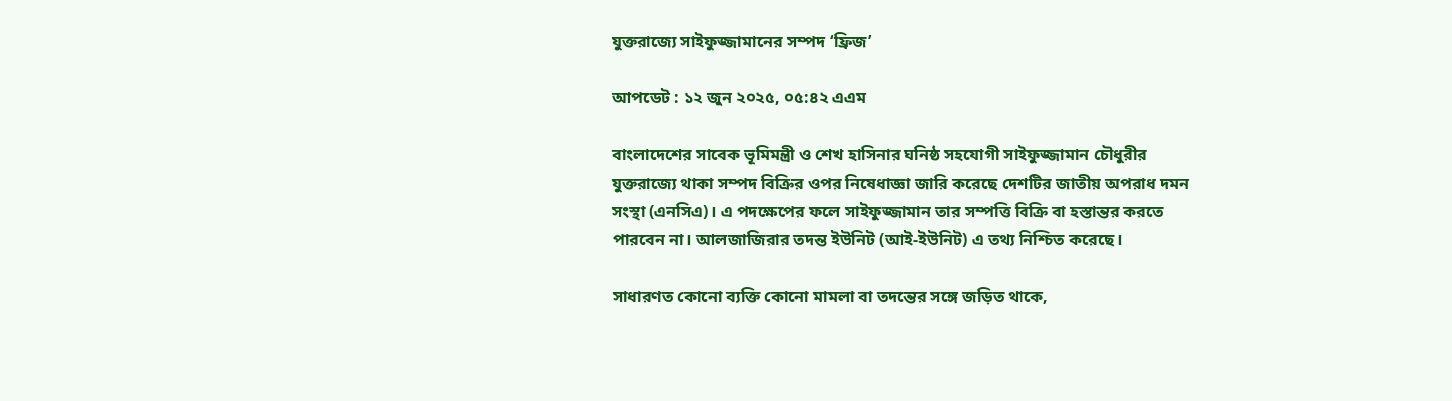যুক্তরাজ্যে সাইফুজ্জামানের সম্পদ ‘ফ্রিজ’

আপডেট : ১২ জুন ২০২৫, ০৫:৪২ এএম

বাংলাদেশের সাবেক ভূমিমন্ত্রী ও শেখ হাসিনার ঘনিষ্ঠ সহযোগী সাইফুজ্জামান চৌধুরীর যুক্তরাজ্যে থাকা সম্পদ বিক্রির ওপর নিষেধাজ্ঞা জারি করেছে দেশটির জাতীয় অপরাধ দমন সংস্থা (এনসিএ)। এ পদক্ষেপের ফলে সাইফুজ্জামান তার সম্পত্তি বিক্রি বা হস্তান্তর করতে পারবেন না। আলজাজিরার তদন্ত ইউনিট (আই-ইউনিট) এ তথ্য নিশ্চিত করেছে।

সাধারণত কোনো ব্যক্তি কোনো মামলা বা তদন্তের সঙ্গে জড়িত থাকে,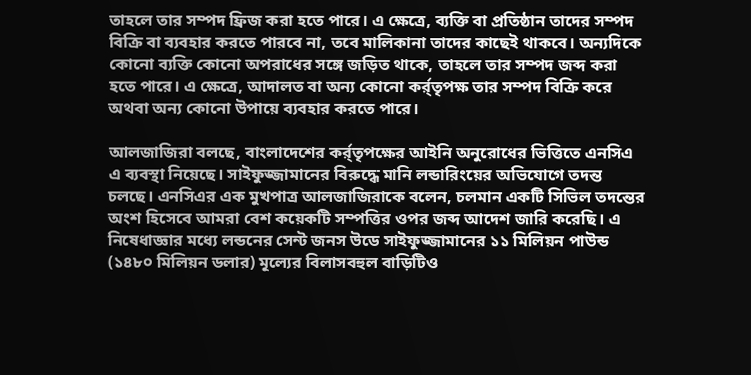তাহলে তার সম্পদ ফ্রিজ করা হতে পারে। এ ক্ষেত্রে, ব্যক্তি বা প্রতিষ্ঠান তাদের সম্পদ বিক্রি বা ব্যবহার করতে পারবে না, তবে মালিকানা তাদের কাছেই থাকবে। অন্যদিকে কোনো ব্যক্তি কোনো অপরাধের সঙ্গে জড়িত থাকে, তাহলে তার সম্পদ জব্দ করা হতে পারে। এ ক্ষেত্রে, আদালত বা অন্য কোনো কর্র্তৃপক্ষ তার সম্পদ বিক্রি করে অথবা অন্য কোনো উপায়ে ব্যবহার করতে পারে।

আলজাজিরা বলছে, বাংলাদেশের কর্র্তৃপক্ষের আইনি অনুরোধের ভিত্তিতে এনসিএ এ ব্যবস্থা নিয়েছে। সাইফুজ্জামানের বিরুদ্ধে মানি লন্ডারিংয়ের অভিযোগে তদন্ত চলছে। এনসিএর এক মুখপাত্র আলজাজিরাকে বলেন, চলমান একটি সিভিল তদন্তের অংশ হিসেবে আমরা বেশ কয়েকটি সম্পত্তির ওপর জব্দ আদেশ জারি করেছি। এ নিষেধাজ্ঞার মধ্যে লন্ডনের সেন্ট জনস উডে সাইফুজ্জামানের ১১ মিলিয়ন পাউন্ড (১৪৮০ মিলিয়ন ডলার) মূল্যের বিলাসবহুল বাড়িটিও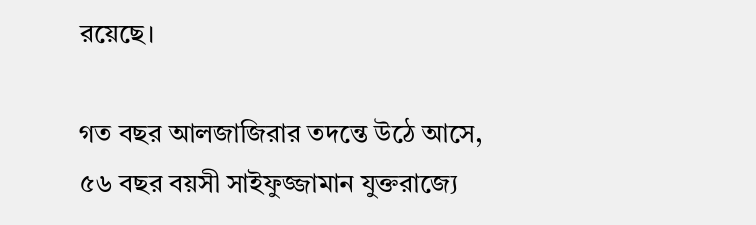রয়েছে।

গত বছর আলজাজিরার তদন্তে উঠে আসে, ৫৬ বছর বয়সী সাইফুজ্জামান যুক্তরাজ্যে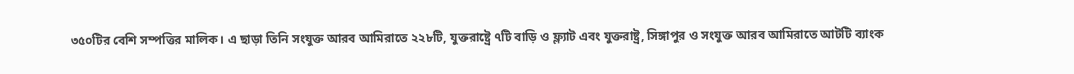৩৫০টির বেশি সম্পত্তির মালিক। এ ছাড়া তিনি সংযুক্ত আরব আমিরাতে ২২৮টি, যুক্তরাষ্ট্রে ৭টি বাড়ি ও ফ্ল্যাট এবং যুক্তরাষ্ট্র, সিঙ্গাপুর ও সংযুক্ত আরব আমিরাতে আটটি ব্যাংক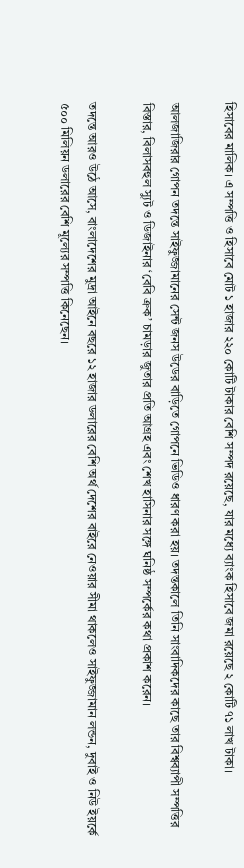হিসাবের মালিক। এ সম্পত্তি ও হিসাবে মোট ১ হাজার ২২০ কোটি টাকার বেশি সম্পদ রয়েছে, যার মধ্যে ব্যাংক হিসাবে জমা রয়েছে ২ কোটি ৭১ লাখ টাকা।

আলজাজিরার গোপন তদন্তে সাইফুজ্জামানের সেন্ট জনস উডের বাড়িতে গোপনে ভিডিও ধারণ করা হয়। তদন্তকালে তিনি সাংবাদিকদের কাছে তার বিশ্বব্যাপী সম্পত্তির বিস্তার, বিলাসবহুল স্যুট ও ডিজাইনার ‘বেবি ক্রক’ চামড়ার জুতার প্রতি আগ্রহ এবং শেখ হাসিনার সঙ্গে ঘনিষ্ঠ সম্পর্কের কথা প্রকাশ করেন।

তদন্তে আরও উঠে আসে, বাংলাদেশের মুদ্রা আইনে বছরে ১২ হাজার ডলারের বেশি অর্থ দেশের বাইরে নেওয়ার সীমা থাকলেও সাইফুজ্জামান লন্ডন, দুবাই ও নিউ ইয়র্কে ৫০০ মিলিয়ন ডলারের বেশি মূল্যের সম্পত্তি কিনেছেন।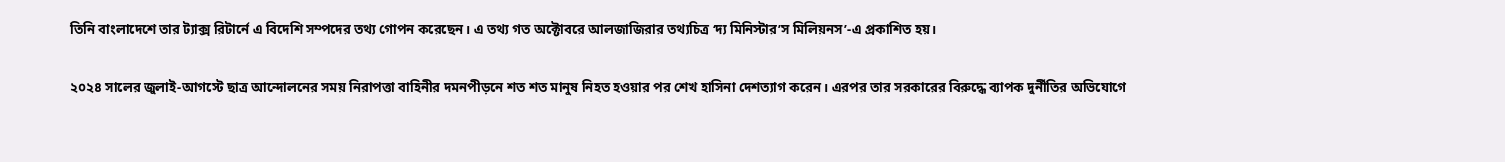তিনি বাংলাদেশে তার ট্যাক্স রিটার্নে এ বিদেশি সম্পদের তথ্য গোপন করেছেন। এ তথ্য গত অক্টোবরে আলজাজিরার তথ্যচিত্র ‘দ্য মিনিস্টার’স মিলিয়নস’-এ প্রকাশিত হয়।

২০২৪ সালের জুলাই-আগস্টে ছাত্র আন্দোলনের সময় নিরাপত্তা বাহিনীর দমনপীড়নে শত শত মানুষ নিহত হওয়ার পর শেখ হাসিনা দেশত্যাগ করেন। এরপর তার সরকারের বিরুদ্ধে ব্যাপক দুর্নীতির অভিযোগে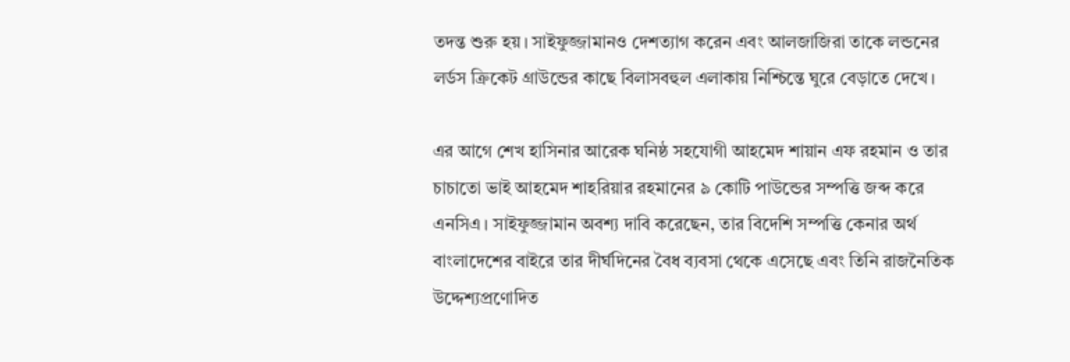তদন্ত শুরু হয়। সাইফুজ্জামানও দেশত্যাগ করেন এবং আলজাজিরা তাকে লন্ডনের লর্ডস ক্রিকেট গ্রাউন্ডের কাছে বিলাসবহুল এলাকায় নিশ্চিন্তে ঘুরে বেড়াতে দেখে।

এর আগে শেখ হাসিনার আরেক ঘনিষ্ঠ সহযোগী আহমেদ শায়ান এফ রহমান ও তার চাচাতো ভাই আহমেদ শাহরিয়ার রহমানের ৯ কোটি পাউন্ডের সম্পত্তি জব্দ করে এনসিএ। সাইফুজ্জামান অবশ্য দাবি করেছেন, তার বিদেশি সম্পত্তি কেনার অর্থ বাংলাদেশের বাইরে তার দীর্ঘদিনের বৈধ ব্যবসা থেকে এসেছে এবং তিনি রাজনৈতিক উদ্দেশ্যপ্রণোদিত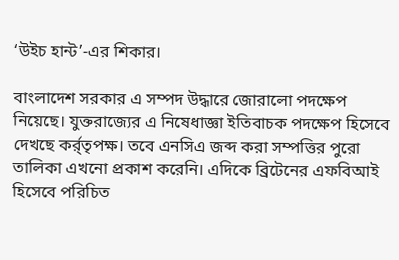‘উইচ হান্ট’-এর শিকার।

বাংলাদেশ সরকার এ সম্পদ উদ্ধারে জোরালো পদক্ষেপ নিয়েছে। যুক্তরাজ্যের এ নিষেধাজ্ঞা ইতিবাচক পদক্ষেপ হিসেবে দেখছে কর্র্তৃপক্ষ। তবে এনসিএ জব্দ করা সম্পত্তির পুরো তালিকা এখনো প্রকাশ করেনি। এদিকে ব্রিটেনের এফবিআই হিসেবে পরিচিত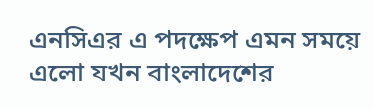এনসিএর এ পদক্ষেপ এমন সময়ে এলো যখন বাংলাদেশের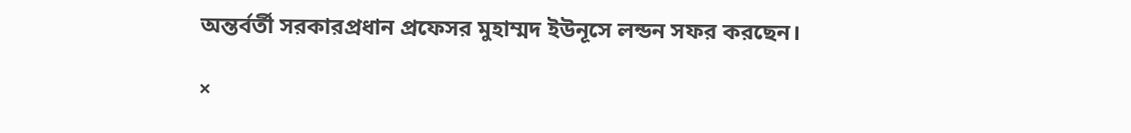অন্তর্বর্তী সরকারপ্রধান প্রফেসর মুহাম্মদ ইউনূসে লন্ডন সফর করছেন।

×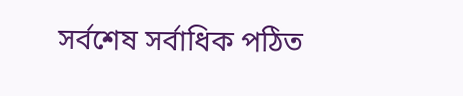সর্বশেষ সর্বাধিক পঠিত